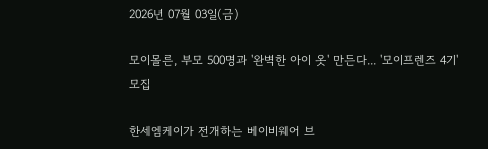2026년 07월 03일(금)

모이몰른, 부모 500명과 '완벽한 아이 옷' 만든다... '모이프렌즈 4기' 모집

한세엠케이가 전개하는 베이비웨어 브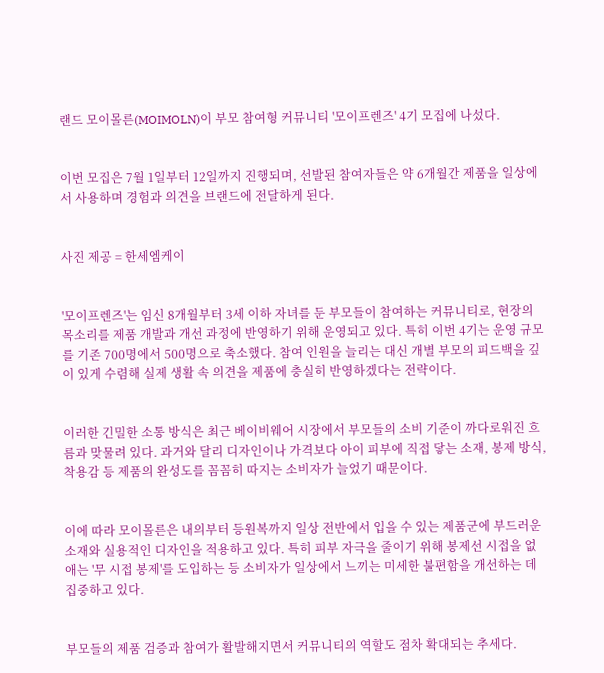랜드 모이몰른(MOIMOLN)이 부모 참여형 커뮤니티 '모이프렌즈' 4기 모집에 나섰다.


이번 모집은 7월 1일부터 12일까지 진행되며, 선발된 참여자들은 약 6개월간 제품을 일상에서 사용하며 경험과 의견을 브랜드에 전달하게 된다.


사진 제공 = 한세엠케이


'모이프렌즈'는 임신 8개월부터 3세 이하 자녀를 둔 부모들이 참여하는 커뮤니티로, 현장의 목소리를 제품 개발과 개선 과정에 반영하기 위해 운영되고 있다. 특히 이번 4기는 운영 규모를 기존 700명에서 500명으로 축소했다. 참여 인원을 늘리는 대신 개별 부모의 피드백을 깊이 있게 수렴해 실제 생활 속 의견을 제품에 충실히 반영하겠다는 전략이다.


이러한 긴밀한 소통 방식은 최근 베이비웨어 시장에서 부모들의 소비 기준이 까다로워진 흐름과 맞물려 있다. 과거와 달리 디자인이나 가격보다 아이 피부에 직접 닿는 소재, 봉제 방식, 착용감 등 제품의 완성도를 꼼꼼히 따지는 소비자가 늘었기 때문이다.


이에 따라 모이몰른은 내의부터 등원복까지 일상 전반에서 입을 수 있는 제품군에 부드러운 소재와 실용적인 디자인을 적용하고 있다. 특히 피부 자극을 줄이기 위해 봉제선 시접을 없애는 '무 시접 봉제'를 도입하는 등 소비자가 일상에서 느끼는 미세한 불편함을 개선하는 데 집중하고 있다.


부모들의 제품 검증과 참여가 활발해지면서 커뮤니티의 역할도 점차 확대되는 추세다.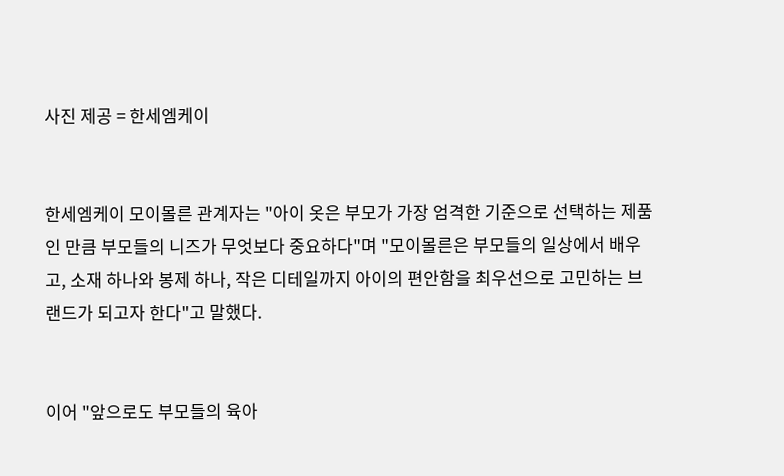사진 제공 = 한세엠케이


한세엠케이 모이몰른 관계자는 "아이 옷은 부모가 가장 엄격한 기준으로 선택하는 제품인 만큼 부모들의 니즈가 무엇보다 중요하다"며 "모이몰른은 부모들의 일상에서 배우고, 소재 하나와 봉제 하나, 작은 디테일까지 아이의 편안함을 최우선으로 고민하는 브랜드가 되고자 한다"고 말했다.


이어 "앞으로도 부모들의 육아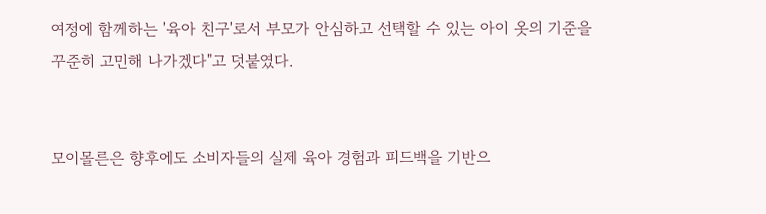여정에 함께하는 '육아 친구'로서 부모가 안심하고 선택할 수 있는 아이 옷의 기준을 꾸준히 고민해 나가겠다"고 덧붙였다.


모이몰른은 향후에도 소비자들의 실제 육아 경험과 피드백을 기반으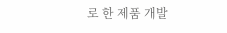로 한 제품 개발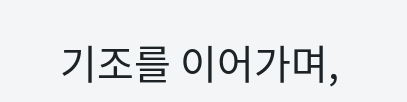기조를 이어가며,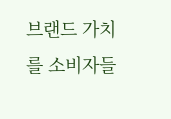브랜드 가치를 소비자들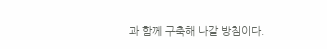과 함께 구축해 나갈 방침이다.